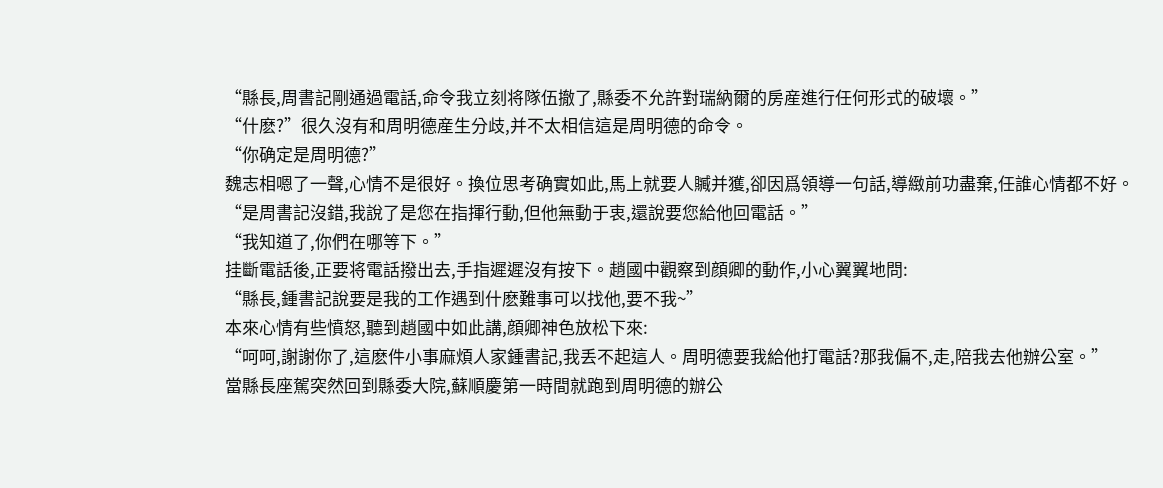“縣長,周書記剛通過電話,命令我立刻将隊伍撤了,縣委不允許對瑞納爾的房産進行任何形式的破壞。”
“什麽?”很久沒有和周明德産生分歧,并不太相信這是周明德的命令。
“你确定是周明德?”
魏志相嗯了一聲,心情不是很好。換位思考确實如此,馬上就要人贓并獲,卻因爲領導一句話,導緻前功盡棄,任誰心情都不好。
“是周書記沒錯,我說了是您在指揮行動,但他無動于衷,還說要您給他回電話。”
“我知道了,你們在哪等下。”
挂斷電話後,正要将電話撥出去,手指遲遲沒有按下。趙國中觀察到顔卿的動作,小心翼翼地問:
“縣長,鍾書記說要是我的工作遇到什麽難事可以找他,要不我~”
本來心情有些憤怒,聽到趙國中如此講,顔卿神色放松下來:
“呵呵,謝謝你了,這麽件小事麻煩人家鍾書記,我丢不起這人。周明德要我給他打電話?那我偏不,走,陪我去他辦公室。”
當縣長座駕突然回到縣委大院,蘇順慶第一時間就跑到周明德的辦公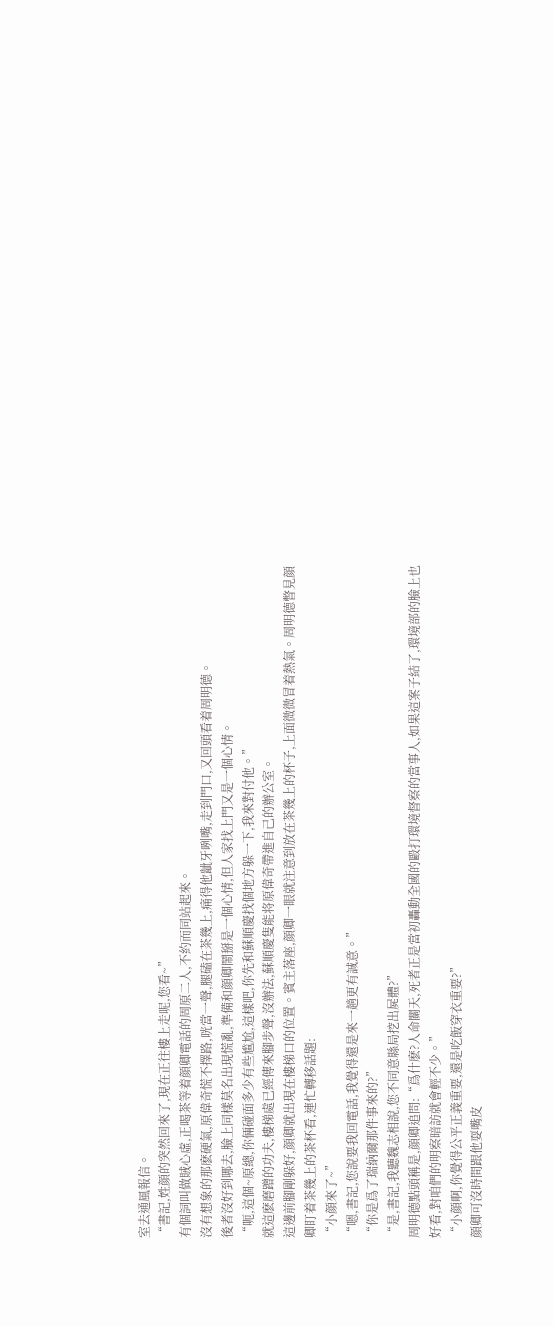室去通風報信。
“書記,姓顔的突然回來了,現在正往樓上走呢,您看~”
有個詞叫做賊心虛,正喝茶等着顔卿電話的周原二人,不約而同站起來。
沒有想象的那麽硬氣,原偉奇慌不擇路,咣當一聲,腿磕在茶幾上,痛得他龇牙咧嘴,走到門口,又回頭看着周明德。
後者沒好到哪去,臉上同樣莫名出現慌亂,準備和顔卿鬧掰是一個心情,但人家找上門又是一個心情。
“呃,這個~原總,你倆碰面多少有些尴尬,這樣吧,你先和蘇順慶找個地方躲一下,我來對付他。”
就這麽磨蹭的功夫,樓梯處已經傳來腳步聲,沒辦法,蘇順慶隻能将原偉奇帶進自己的辦公室。
這邊前腳剛躲好,顔卿就出現在樓梯口的位置。賓主落座,顔卿一眼就注意到放在茶幾上的杯子,上面微微冒着熱氣。周明德瞥見顔卿盯着茶幾上的茶杯看,連忙轉移話題:
“小顔來了~”
“嗯,書記,您說要我回電話,我覺得還是來一趟更有誠意。”
“你是爲了瑞納爾那件事來的?”
“是,書記,我聽魏志相說,您不同意縣局挖出屍體?”
周明德點頭稱是,顔卿追問:“爲什麽?人命關天,死者正是當初轟動全國的毆打環境督察的當事人,如果這案子結了,環境部的臉上也好看,對咱們的明察暗訪就會輕不少。”
“小顔啊,你覺得公平正義重要,還是吃飯穿衣重要?”
顔卿可沒時間跟他耍嘴皮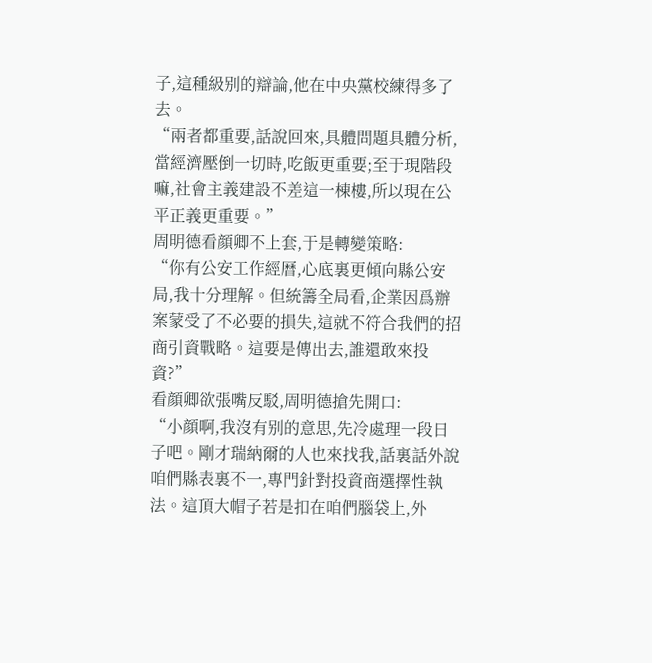子,這種級别的辯論,他在中央黨校練得多了去。
“兩者都重要,話說回來,具體問題具體分析,當經濟壓倒一切時,吃飯更重要;至于現階段嘛,社會主義建設不差這一棟樓,所以現在公平正義更重要。”
周明德看顔卿不上套,于是轉變策略:
“你有公安工作經曆,心底裏更傾向縣公安局,我十分理解。但統籌全局看,企業因爲辦案蒙受了不必要的損失,這就不符合我們的招商引資戰略。這要是傳出去,誰還敢來投資?”
看顔卿欲張嘴反駁,周明德搶先開口:
“小顔啊,我沒有别的意思,先冷處理一段日子吧。剛才瑞納爾的人也來找我,話裏話外說咱們縣表裏不一,專門針對投資商選擇性執法。這頂大帽子若是扣在咱們腦袋上,外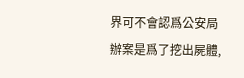界可不會認爲公安局辦案是爲了挖出屍體,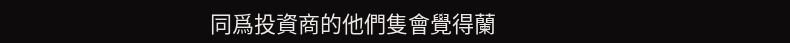同爲投資商的他們隻會覺得蘭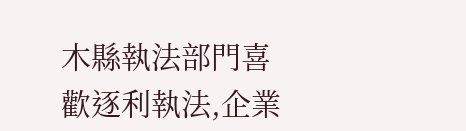木縣執法部門喜歡逐利執法,企業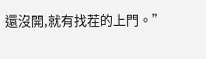還沒開,就有找茬的上門。”